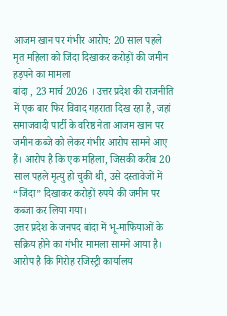आजम खान पर गंभीर आरोप: 20 साल पहले मृत महिला को जिंदा दिखाकर करोड़ों की जमीन हड़पने का मामला
बांदा , 23 मार्च 2026 । उत्तर प्रदेश की राजनीति में एक बार फिर विवाद गहराता दिख रहा है, जहां समाजवादी पार्टी के वरिष्ठ नेता आजम खान पर जमीन कब्जे को लेकर गंभीर आरोप सामने आए हैं। आरोप है कि एक महिला, जिसकी करीब 20 साल पहले मृत्यु हो चुकी थी, उसे दस्तावेजों में “जिंदा” दिखाकर करोड़ों रुपये की जमीन पर कब्जा कर लिया गया।
उत्तर प्रदेश के जनपद बांदा में भू-माफियाओं के सक्रिय होने का गंभीर मामला सामने आया है। आरोप है कि गिरोह रजिस्ट्री कार्यालय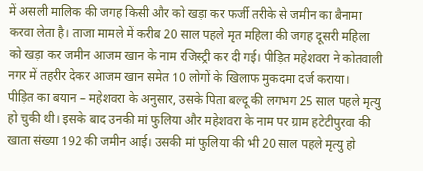में असली मालिक की जगह किसी और को खड़ा कर फर्जी तरीके से जमीन का बैनामा करवा लेता है। ताजा मामले में करीब 20 साल पहले मृत महिला की जगह दूसरी महिला को खड़ा कर जमीन आजम खान के नाम रजिस्ट्री कर दी गई। पीड़ित महेशवरा ने कोतवाली नगर में तहरीर देकर आजम खान समेत 10 लोगों के खिलाफ मुकदमा दर्ज कराया।
पीड़ित का बयान – महेशवरा के अनुसार, उसके पिता बल्दू की लगभग 25 साल पहले मृत्यु हो चुकी थी। इसके बाद उनकी मां फुलिया और महेशवरा के नाम पर ग्राम हटेटीपुरवा की खाता संख्या 192 की जमीन आई। उसकी मां फुलिया की भी 20 साल पहले मृत्यु हो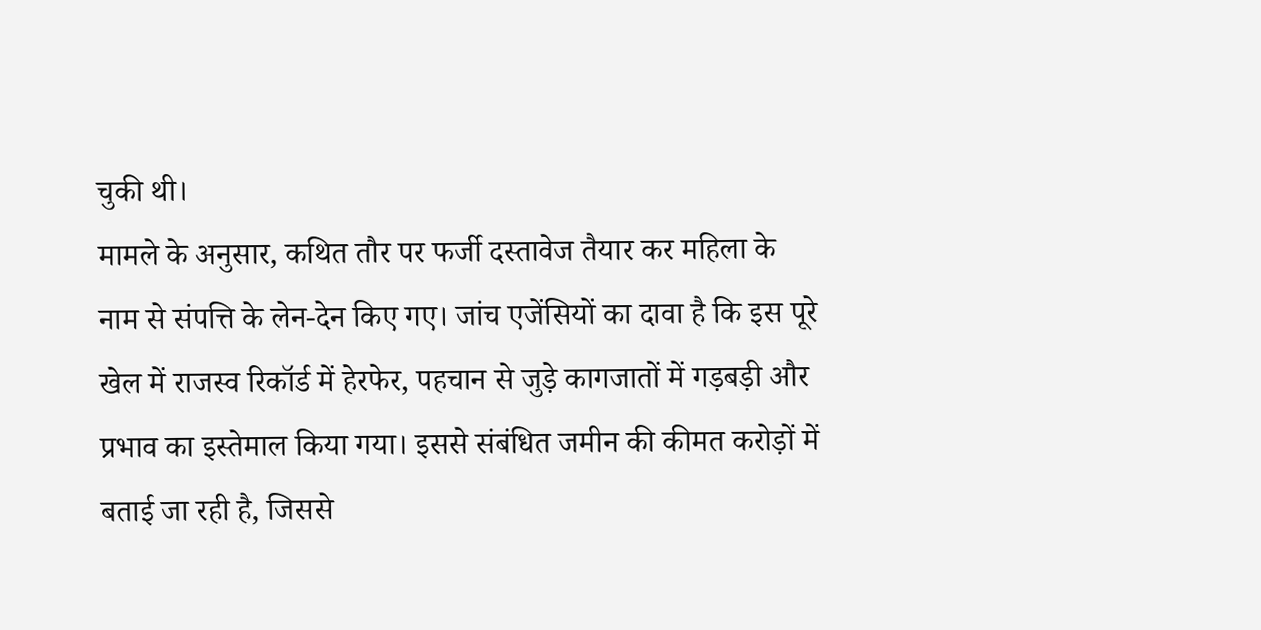चुकी थी।
मामले के अनुसार, कथित तौर पर फर्जी दस्तावेज तैयार कर महिला के नाम से संपत्ति के लेन-देन किए गए। जांच एजेंसियों का दावा है कि इस पूरे खेल में राजस्व रिकॉर्ड में हेरफेर, पहचान से जुड़े कागजातों में गड़बड़ी और प्रभाव का इस्तेमाल किया गया। इससे संबंधित जमीन की कीमत करोड़ों में बताई जा रही है, जिससे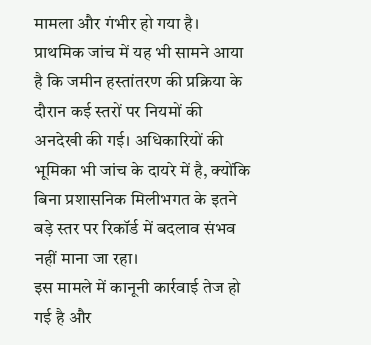मामला और गंभीर हो गया है।
प्राथमिक जांच में यह भी सामने आया है कि जमीन हस्तांतरण की प्रक्रिया के दौरान कई स्तरों पर नियमों की अनदेखी की गई। अधिकारियों की भूमिका भी जांच के दायरे में है, क्योंकि बिना प्रशासनिक मिलीभगत के इतने बड़े स्तर पर रिकॉर्ड में बदलाव संभव नहीं माना जा रहा।
इस मामले में कानूनी कार्रवाई तेज हो गई है और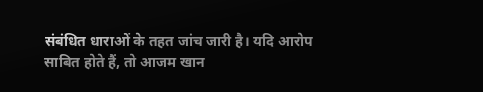संबंधित धाराओं के तहत जांच जारी है। यदि आरोप साबित होते हैं, तो आजम खान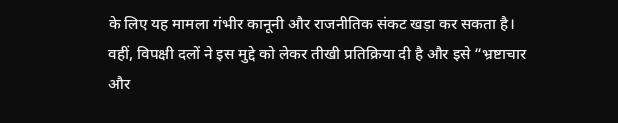के लिए यह मामला गंभीर कानूनी और राजनीतिक संकट खड़ा कर सकता है।
वहीं, विपक्षी दलों ने इस मुद्दे को लेकर तीखी प्रतिक्रिया दी है और इसे “भ्रष्टाचार और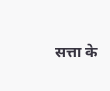सत्ता के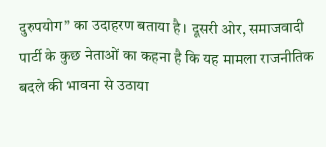दुरुपयोग” का उदाहरण बताया है। दूसरी ओर, समाजवादी पार्टी के कुछ नेताओं का कहना है कि यह मामला राजनीतिक बदले की भावना से उठाया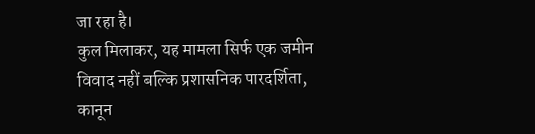जा रहा है।
कुल मिलाकर, यह मामला सिर्फ एक जमीन विवाद नहीं बल्कि प्रशासनिक पारदर्शिता, कानून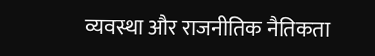व्यवस्था और राजनीतिक नैतिकता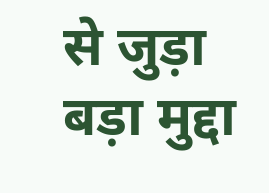से जुड़ा बड़ा मुद्दा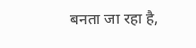बनता जा रहा है,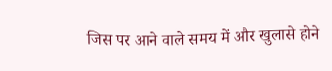जिस पर आने वाले समय में और खुलासे होने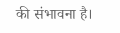की संभावना है।